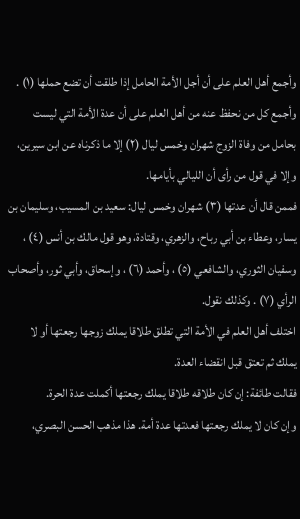وأجمع أهل العلم على أن أجل الأمة الحامل إذا طلقت أن تضع حملها (١) .
وأجمع كل من نحفظ عنه من أهل العلم على أن عدة الأمة التي ليست بحامل من وفاة الزوج شهران وخمس ليال (٢) إلا ما ذكرناه عن ابن سيرين، وإلا في قول من رأى أن الليالي بأيامها.
فممن قال أن عدتها (٣) شهران وخمس ليال: سعيد بن المسيب، وسليمان بن يسار، وعطاء بن أبي رباح، والزهري، وقتادة، وهو قول مالك بن أنس (٤) ، وسفيان الثوري، والشافعي (٥) ، وأحمد (٦) ، وإسحاق، وأبي ثور، وأصحاب الرأي (٧) . وكذلك نقول.
اختلف أهل العلم في الأمة التي تطلق طلاقا يملك زوجها رجعتها أو لا يملك ثم تعتق قبل انقضاء العدة.
فقالت طائفة: إن كان طلاقه طلاقا يملك رجعتها أكملت عدة الحرة.
وإن كان لا يملك رجعتها فعدتها عدة أمة. هذا مذهب الحسن البصري،